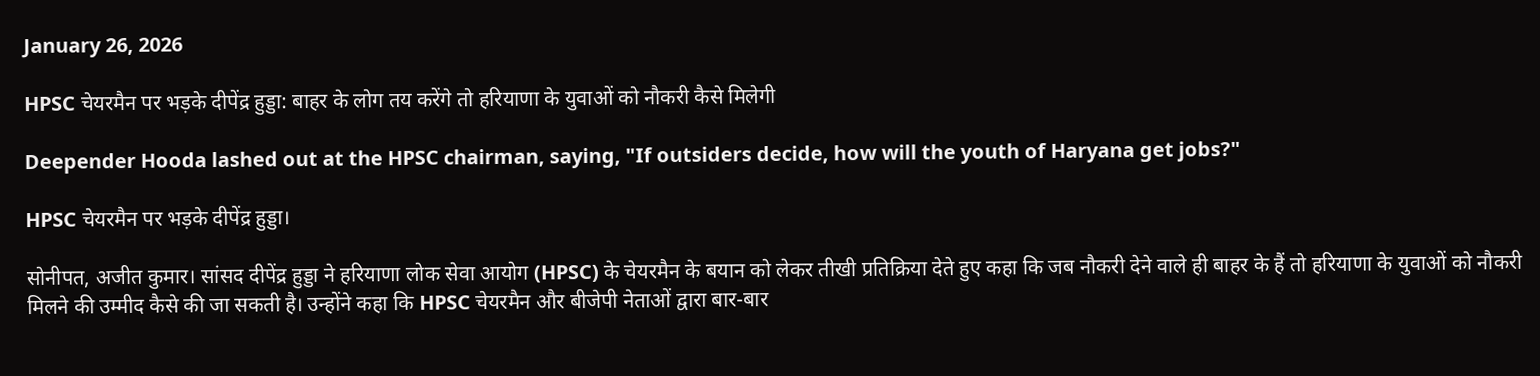January 26, 2026

HPSC चेयरमैन पर भड़के दीपेंद्र हुड्डा: बाहर के लोग तय करेंगे तो हरियाणा के युवाओं को नौकरी कैसे मिलेगी

Deepender Hooda lashed out at the HPSC chairman, saying, "If outsiders decide, how will the youth of Haryana get jobs?"

HPSC चेयरमैन पर भड़के दीपेंद्र हुड्डा।

सोनीपत, अजीत कुमार। सांसद दीपेंद्र हुड्डा ने हरियाणा लोक सेवा आयोग (HPSC) के चेयरमैन के बयान को लेकर तीखी प्रतिक्रिया देते हुए कहा कि जब नौकरी देने वाले ही बाहर के हैं तो हरियाणा के युवाओं को नौकरी मिलने की उम्मीद कैसे की जा सकती है। उन्होंने कहा कि HPSC चेयरमैन और बीजेपी नेताओं द्वारा बार-बार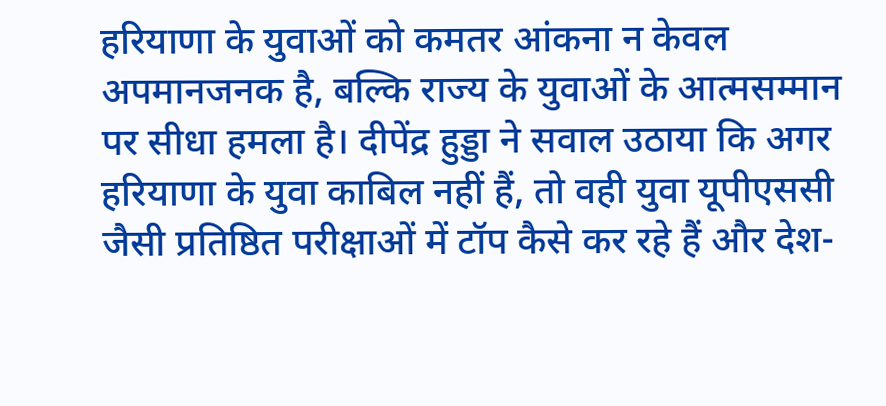हरियाणा के युवाओं को कमतर आंकना न केवल अपमानजनक है, बल्कि राज्य के युवाओं के आत्मसम्मान पर सीधा हमला है। दीपेंद्र हुड्डा ने सवाल उठाया कि अगर हरियाणा के युवा काबिल नहीं हैं, तो वही युवा यूपीएससी जैसी प्रतिष्ठित परीक्षाओं में टॉप कैसे कर रहे हैं और देश-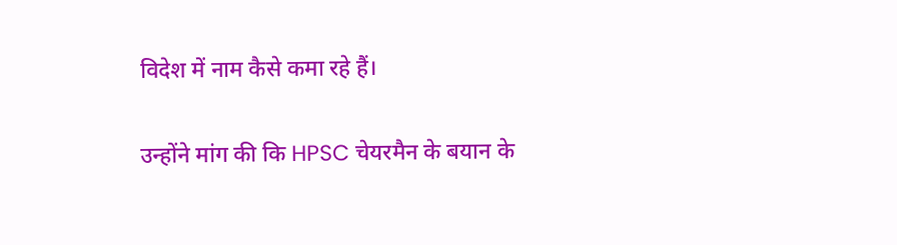विदेश में नाम कैसे कमा रहे हैं।

उन्होंने मांग की कि HPSC चेयरमैन के बयान के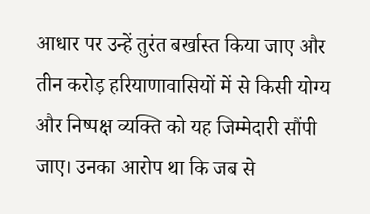आधार पर उन्हें तुरंत बर्खास्त किया जाए और तीन करोड़ हरियाणावासियों में से किसी योग्य और निष्पक्ष व्यक्ति को यह जिम्मेदारी सौंपी जाए। उनका आरोप था कि जब से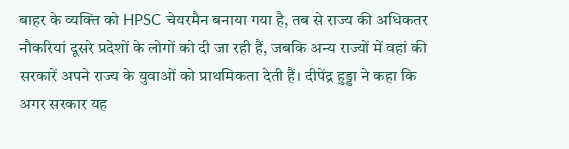बाहर के व्यक्ति को HPSC चेयरमैन बनाया गया है, तब से राज्य की अधिकतर नौकरियां दूसरे प्रदेशों के लोगों को दी जा रही हैं, जबकि अन्य राज्यों में वहां की सरकारें अपने राज्य के युवाओं को प्राथमिकता देती हैं। दीपेंद्र हुड्डा ने कहा कि अगर सरकार यह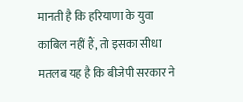मानती है कि हरियाणा के युवा काबिल नहीं हैं, तो इसका सीधा मतलब यह है कि बीजेपी सरकार ने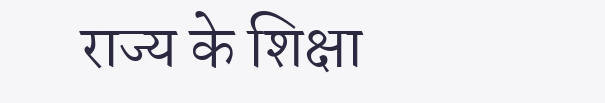राज्य के शिक्षा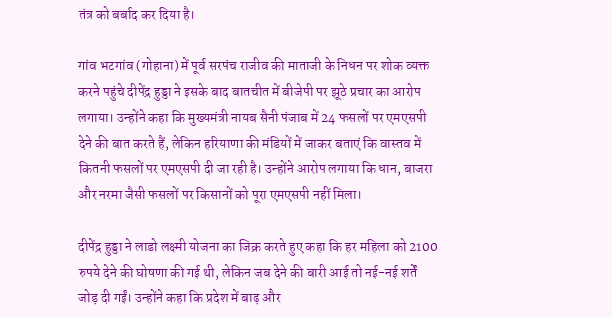तंत्र को बर्बाद कर दिया है।

गांव भटगांव (गोहाना) में पूर्व सरपंच राजीव की माताजी के निधन पर शोक व्यक्त करने पहुंचे दीपेंद्र हुड्डा ने इसके बाद बातचीत में बीजेपी पर झूठे प्रचार का आरोप लगाया। उन्होंने कहा कि मुख्यमंत्री नायब सैनी पंजाब में 24 फसलों पर एमएसपी देने की बात करते हैं, लेकिन हरियाणा की मंडियों में जाकर बताएं कि वास्तव में कितनी फसलों पर एमएसपी दी जा रही है। उन्होंने आरोप लगाया कि धान, बाजरा और नरमा जैसी फसलों पर किसानों को पूरा एमएसपी नहीं मिला।

दीपेंद्र हुड्डा ने लाडो लक्ष्मी योजना का जिक्र करते हुए कहा कि हर महिला को 2100 रुपये देने की घोषणा की गई थी, लेकिन जब देने की बारी आई तो नई-नई शर्तें जोड़ दी गईं। उन्होंने कहा कि प्रदेश में बाढ़ और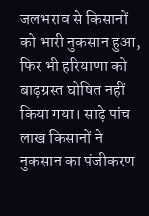जलभराव से किसानों को भारी नुकसान हुआ, फिर भी हरियाणा को बाढ़ग्रस्त घोषित नहीं किया गया। साढ़े पांच लाख किसानों ने नुकसान का पंजीकरण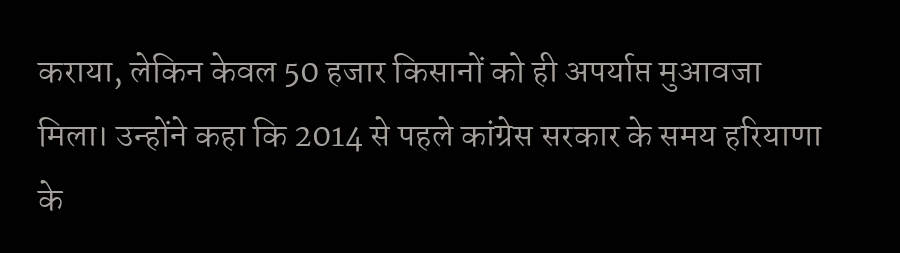कराया, लेकिन केवल 50 हजार किसानों को ही अपर्याप्त मुआवजा मिला। उन्होंने कहा कि 2014 से पहले कांग्रेस सरकार के समय हरियाणा के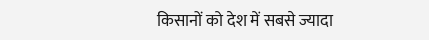किसानों को देश में सबसे ज्यादा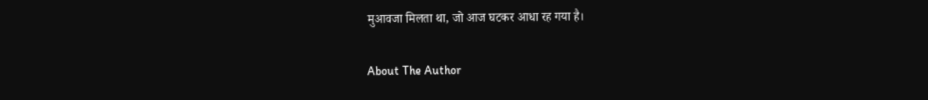मुआवजा मिलता था, जो आज घटकर आधा रह गया है।

About The Author